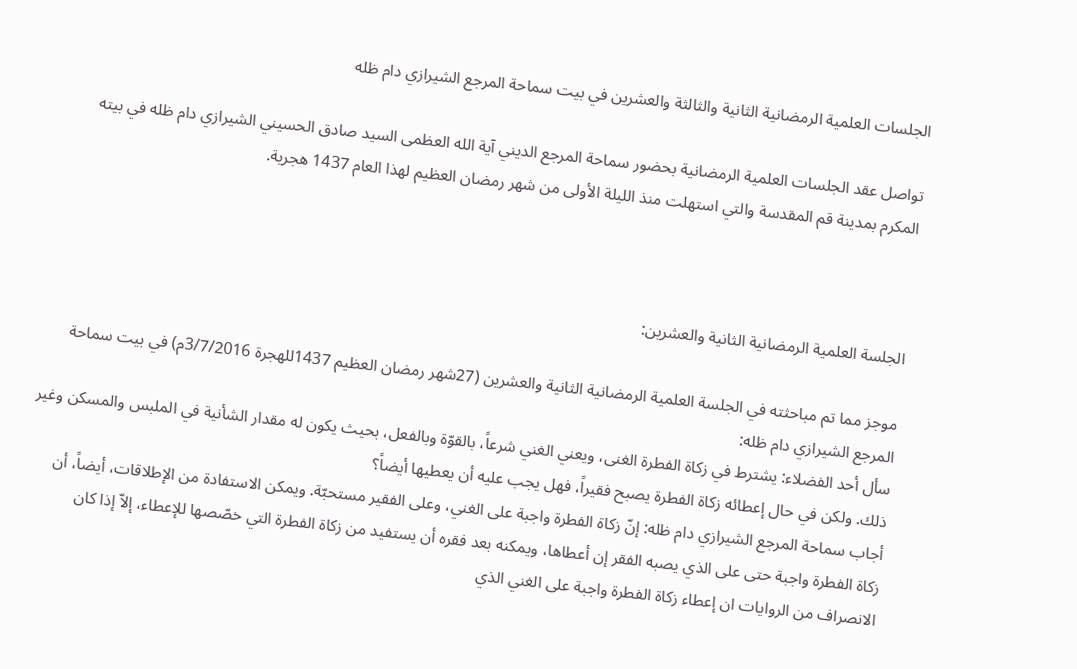الجلسات العلمية الرمضانية الثانية والثالثة والعشرين في بيت سماحة المرجع الشيرازي دام ظله

تواصل عقد الجلسات العلمية الرمضانية بحضور سماحة المرجع الديني آية الله العظمى السيد صادق الحسيني الشيرازي دام ظله في بيته المكرم بمدينة قم المقدسة والتي استهلت منذ الليلة الأولى من شهر رمضان العظيم لهذا العام 1437 هجرية.



الجلسة العلمية الرمضانية الثانية والعشرين:

موجز مما تم مباحثته في الجلسة العلمية الرمضانية الثانية والعشرين (27شهر رمضان العظيم 1437للهجرة 3/7/2016م) في بيت سماحة المرجع الشيرازي دام ظله:
سأل أحد الفضلاء: يشترط في زكاة الفطرة الغنى، ويعني الغني شرعاً، بالقوّة وبالفعل، بحيث يكون له مقدار الشأنية في الملبس والمسكن وغير ذلك. ولكن في حال إعطائه زكاة الفطرة يصبح فقيراً، فهل يجب عليه أن يعطيها أيضاً؟
أجاب سماحة المرجع الشيرازي دام ظله: إنّ زكاة الفطرة واجبة على الغني، وعلى الفقير مستحبّة. ويمكن الاستفادة من الإطلاقات، أيضاً، أن زكاة الفطرة واجبة حتى على الذي يصبه الفقر إن أعطاها، ويمكنه بعد فقره أن يستفيد من زكاة الفطرة التي خصّصها للإعطاء، إلاّ إذا كان الانصراف من الروايات ان إعطاء زكاة الفطرة واجبة على الغني الذي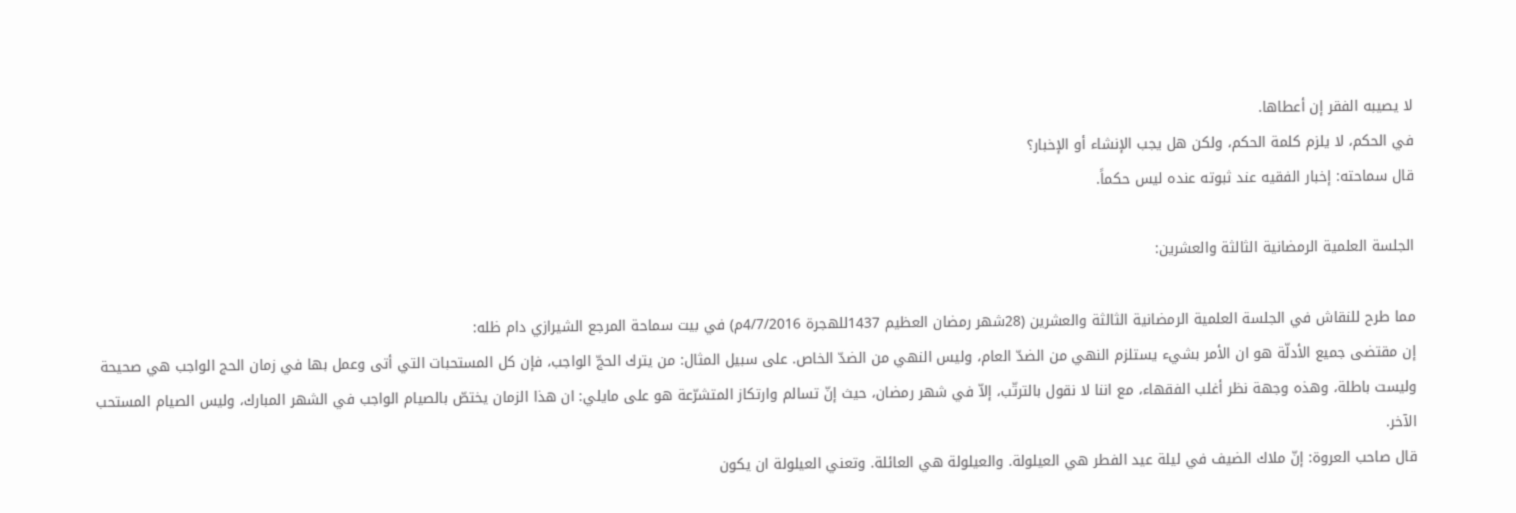لا يصيبه الفقر إن أعطاها.
في الحكم، لا يلزم كلمة الحكم، ولكن هل يجب الإنشاء أو الإخبار؟
قال سماحته: إخبار الفقيه عند ثبوته عنده ليس حكماً.

الجلسة العلمية الرمضانية الثالثة والعشرين:

مما طرح للنقاش في الجلسة العلمية الرمضانية الثالثة والعشرين (28شهر رمضان العظيم 1437للهجرة 4/7/2016م) في بيت سماحة المرجع الشيرازي دام ظله:
إن مقتضى جميع الأدلّة هو ان الأمر بشيء يستلزم النهي من الضدّ العام، وليس النهي من الضدّ الخاص. على سبيل المثال: من يترك الحجّ الواجب، فإن كل المستحبات التي أتى وعمل بها في زمان الحج الواجب هي صحيحة وليست باطلة، وهذه وجهة نظر أغلب الفقهاء، مع اننا لا نقول بالترتّب، إلاّ في شهر رمضان، حيث إنّ تسالم وارتكاز المتشرّعة هو على مايلي: ان هذا الزمان يختصّ بالصيام الواجب في الشهر المبارك، وليس الصيام المستحب الآخر.
قال صاحب العروة: إنّ ملاك الضيف في ليلة عيد الفطر هي العيلولة. والعيلولة هي العائلة. وتعني العيلولة ان يكون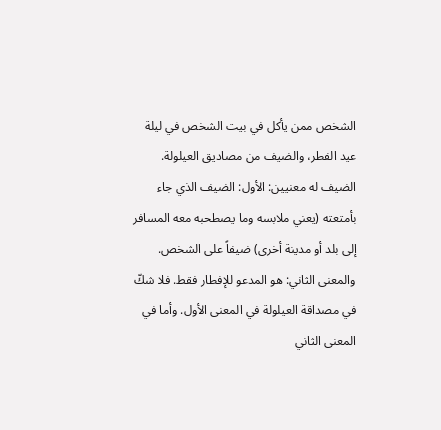الشخص ممن يأكل في بيت الشخص في ليلة عيد الفطر، والضيف من مصاديق العيلولة.
الضيف له معنيين: الأول: الضيف الذي جاء بأمتعته (يعني ملابسه وما يصطحبه معه المسافر إلى بلد أو مدينة أخرى) ضيفاً على الشخص. والمعنى الثاني: هو المدعو للإفطار فقط. فلا شكّ في مصداقة العيلولة في المعنى الأول. وأما في المعنى الثاني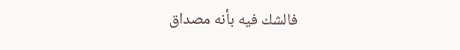فالشك فيه بأنه مصداق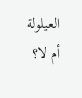العيلولة أم لا؟